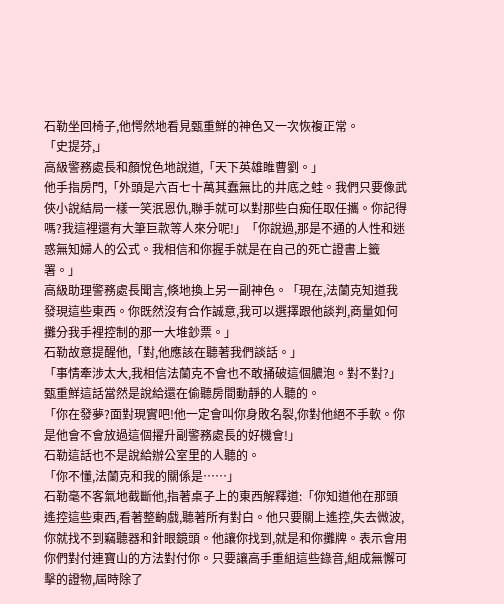石勒坐回椅子,他愕然地看見甄重鮮的神色又一次恢複正常。
「史提芬,」
高級警務處長和顏悅色地說道,「天下英雄睢曹劉。」
他手指房門,「外頭是六百七十萬其蠢無比的井底之蛙。我們只要像武俠小說結局一樣一笑泯恩仇,聯手就可以對那些白痴任取任攜。你記得嗎?我這裡還有大筆巨款等人來分呢!」「你說過,那是不通的人性和迷惑無知婦人的公式。我相信和你握手就是在自己的死亡證書上籤署。」
高級助理警務處長聞言,倏地換上另一副神色。「現在,法蘭克知道我發現這些東西。你既然沒有合作誠意,我可以選擇跟他談判,商量如何攤分我手裡控制的那一大堆鈔票。」
石勒故意提醒他,「對,他應該在聽著我們談話。」
「事情牽涉太大,我相信法蘭克不會也不敢捅破這個膿泡。對不對?」甄重鮮這話當然是說給還在偷聽房間動靜的人聽的。
「你在發夢?面對現實吧!他一定會叫你身敗名裂,你對他絕不手軟。你是他會不會放過這個擢升副警務處長的好機會!」
石勒這話也不是說給辦公室里的人聽的。
「你不懂,法蘭克和我的關係是……」
石勒毫不客氣地截斷他,指著桌子上的東西解釋道:「你知道他在那頭遙控這些東西,看著整齣戲,聽著所有對白。他只要關上遙控,失去微波,你就找不到竊聽器和針眼鏡頭。他讓你找到,就是和你攤牌。表示會用你們對付連寶山的方法對付你。只要讓高手重組這些錄音,組成無懈可擊的證物,屆時除了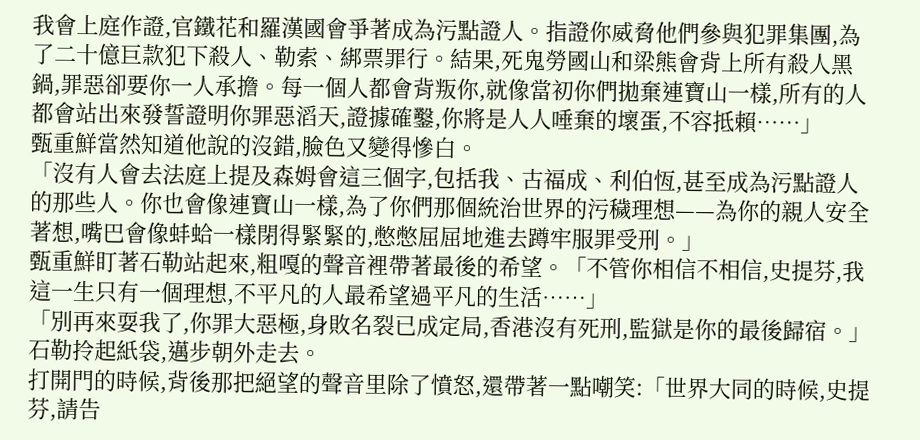我會上庭作證,官鐵花和羅漢國會爭著成為污點證人。指證你威脅他們參與犯罪集團,為了二十億巨款犯下殺人、勒索、綁票罪行。結果,死鬼勞國山和梁熊會背上所有殺人黑鍋,罪惡卻要你一人承擔。每一個人都會背叛你,就像當初你們拋棄連寶山一樣,所有的人都會站出來發誓證明你罪惡滔天,證據確鑿,你將是人人唾棄的壞蛋,不容抵賴……」
甄重鮮當然知道他說的沒錯,臉色又變得慘白。
「沒有人會去法庭上提及森姆會這三個字,包括我、古福成、利伯恆,甚至成為污點證人的那些人。你也會像連寶山一樣,為了你們那個統治世界的污穢理想——為你的親人安全著想,嘴巴會像蚌蛤一樣閉得緊緊的,憋憋屈屈地進去蹲牢服罪受刑。」
甄重鮮盯著石勒站起來,粗嘎的聲音裡帶著最後的希望。「不管你相信不相信,史提芬,我這一生只有一個理想,不平凡的人最希望過平凡的生活……」
「別再來耍我了,你罪大惡極,身敗名裂已成定局,香港沒有死刑,監獄是你的最後歸宿。」
石勒拎起紙袋,邁步朝外走去。
打開門的時候,背後那把絕望的聲音里除了憤怒,還帶著一點嘲笑:「世界大同的時候,史提芬,請告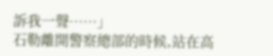訴我一聲……」
石勒離開警察總部的時候,站在高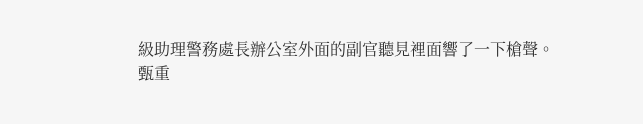級助理警務處長辦公室外面的副官聽見裡面響了一下槍聲。
甄重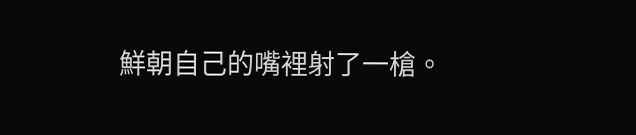鮮朝自己的嘴裡射了一槍。